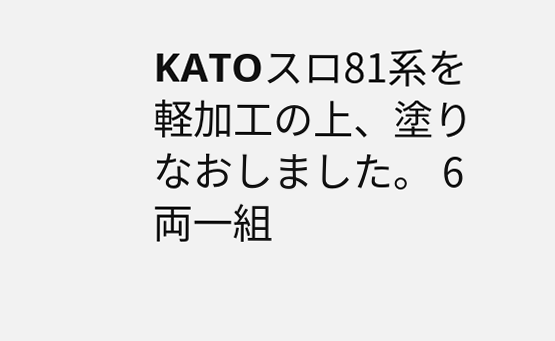KATOスロ81系を軽加工の上、塗りなおしました。 6両一組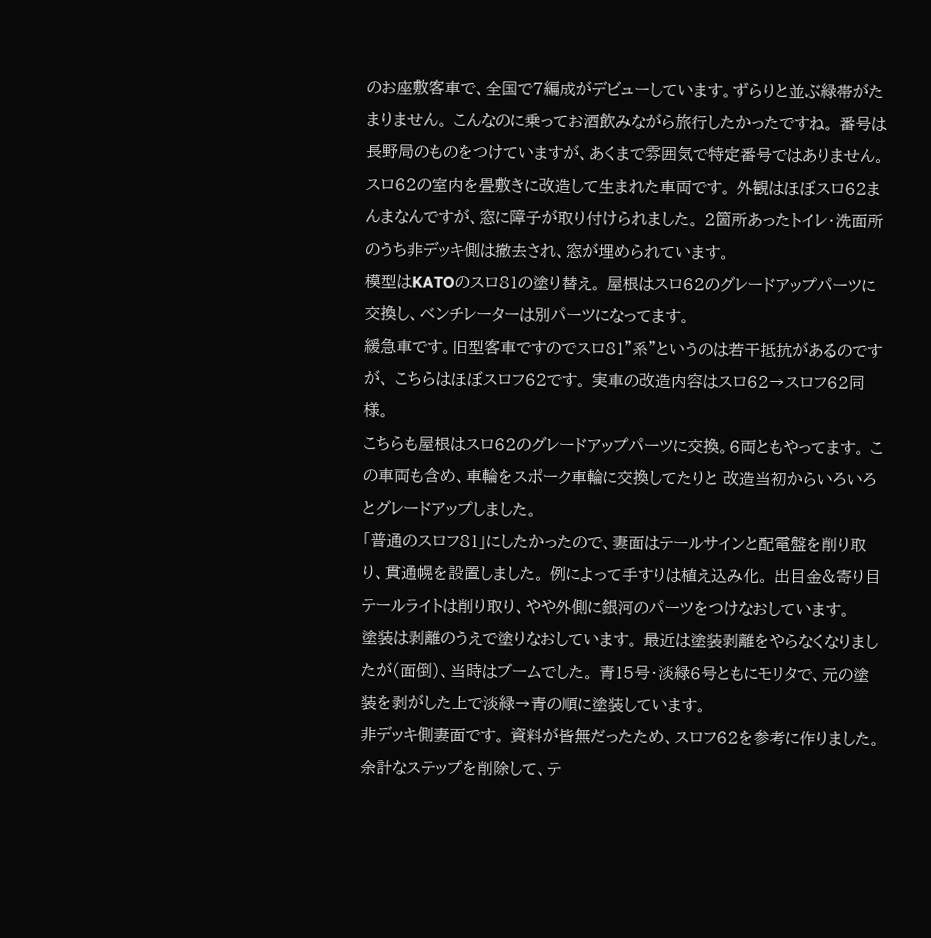のお座敷客車で、全国で7編成がデビューしています。ずらりと並ぶ緑帯がたまりません。 こんなのに乗ってお酒飲みながら旅行したかったですね。 番号は長野局のものをつけていますが、あくまで雰囲気で特定番号ではありません。
スロ62の室内を畳敷きに改造して生まれた車両です。 外観はほぼスロ62まんまなんですが、窓に障子が取り付けられました。 2箇所あったトイレ・洗面所のうち非デッキ側は撤去され、窓が埋められています。
模型はKATOのスロ81の塗り替え。 屋根はスロ62のグレードアップパーツに交換し、ベンチレーターは別パーツになってます。
緩急車です。旧型客車ですのでスロ81"系"というのは若干抵抗があるのですが、 こちらはほぼスロフ62です。 実車の改造内容はスロ62→スロフ62同様。
こちらも屋根はスロ62のグレードアップパーツに交換。6両ともやってます。 この車両も含め、車輪をスポーク車輪に交換してたりと 改造当初からいろいろとグレードアップしました。
「普通のスロフ81」にしたかったので、妻面はテールサインと配電盤を削り取り、貫通幌を設置しました。 例によって手すりは植え込み化。 出目金&寄り目テールライトは削り取り、やや外側に銀河のパーツをつけなおしています。
塗装は剥離のうえで塗りなおしています。 最近は塗装剥離をやらなくなりましたが(面倒)、当時はブームでした。 青15号・淡緑6号ともにモリタで、元の塗装を剥がした上で淡緑→青の順に塗装しています。
非デッキ側妻面です。 資料が皆無だったため、スロフ62を参考に作りました。 余計なステップを削除して、テ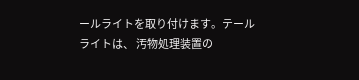ールライトを取り付けます。テールライトは、 汚物処理装置の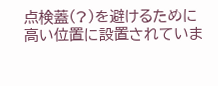点検蓋(?)を避けるために高い位置に設置されていま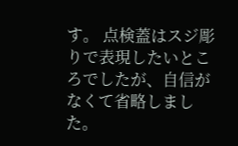す。 点検蓋はスジ彫りで表現したいところでしたが、自信がなくて省略しました。